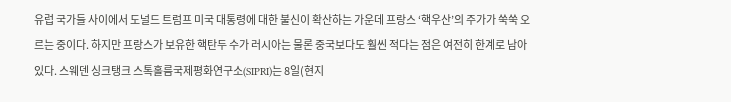유럽 국가들 사이에서 도널드 트럼프 미국 대통령에 대한 불신이 확산하는 가운데 프랑스 ‘핵우산’의 주가가 쑥쑥 오르는 중이다. 하지만 프랑스가 보유한 핵탄두 수가 러시아는 물론 중국보다도 훨씬 적다는 점은 여전히 한계로 남아 있다. 스웨덴 싱크탱크 스톡홀름국제평화연구소(SIPRI)는 8일(현지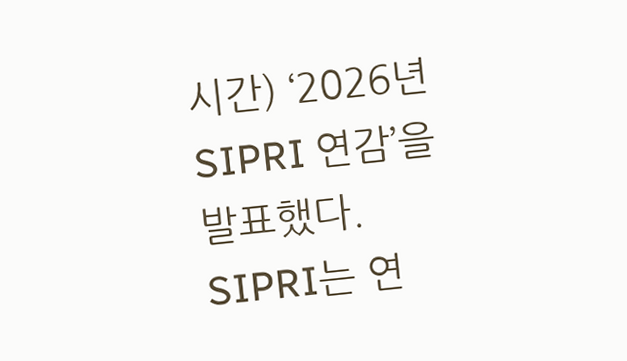시간) ‘2026년 SIPRI 연감’을 발표했다. SIPRI는 연